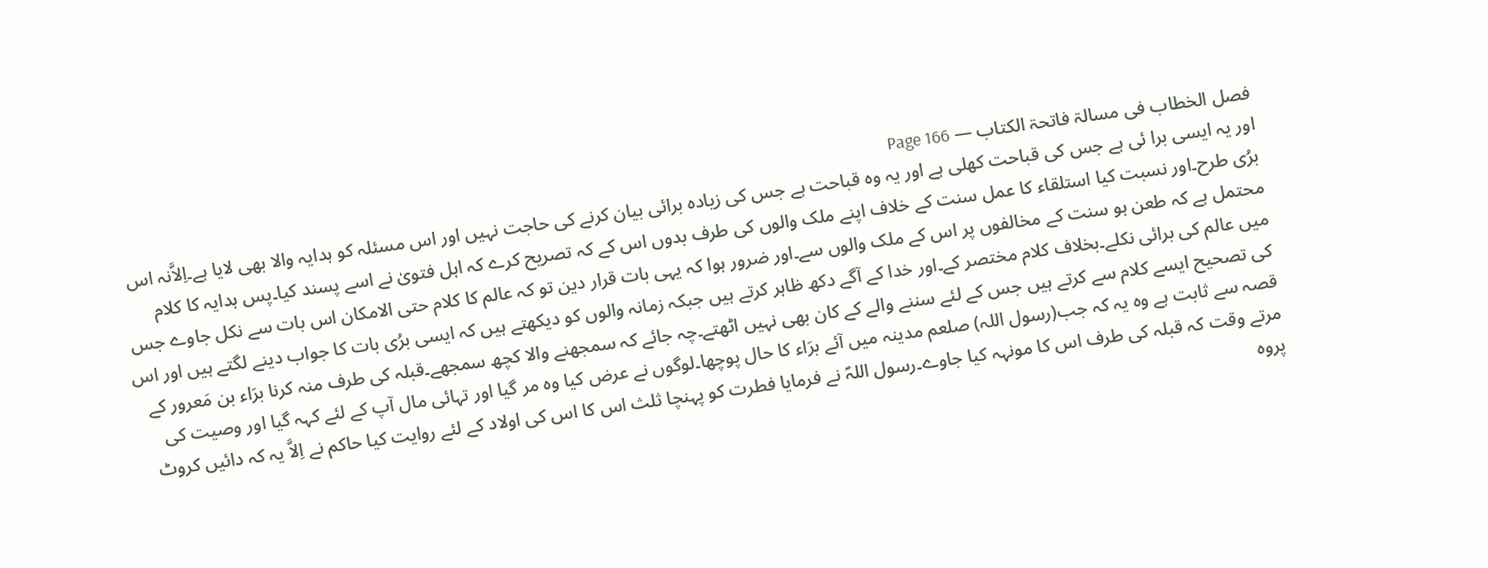فصل الخطاب فی مسالۃ فاتحۃ الکتاب — Page 166
اور یہ ایسی برا ئی ہے جس کی قباحت کھلی ہے اور یہ وہ قباحت ہے جس کی زیادہ برائی بیان کرنے کی حاجت نہیں اور اس مسئلہ کو ہدایہ والا بھی لایا ہے۔اِلاَّنہ اس برُی طرح۔اور نسبت کیا استلقاء کا عمل سنت کے خلاف اپنے ملک والوں کی طرف بدوں اس کے کہ تصریح کرے کہ اہل فتویٰ نے اسے پسند کیا۔پس ہدایہ کا کلام محتمل ہے کہ طعن ہو سنت کے مخالفوں پر اس کے ملک والوں سے۔اور ضرور ہوا کہ یہی بات قرار دین تو کہ عالم کا کلام حتی الامکان اس بات سے نکل جاوے جس میں عالم کی برائی نکلے۔بخلاف کلام مختصر کے۔اور خدا کے آگے دکھ ظاہر کرتے ہیں جبکہ زمانہ والوں کو دیکھتے ہیں کہ ایسی برُی بات کا جواب دینے لگتے ہیں اور اس کی تصحیح ایسے کلام سے کرتے ہیں جس کے لئے سننے والے کے کان بھی نہیں اٹھتے۔چہ جائے کہ سمجھنے والا کچھ سمجھے۔قبلہ کی طرف منہ کرنا برَاء بن مَعرور کے قصہ سے ثابت ہے وہ یہ کہ جب(رسول اللہ) صلعم مدینہ میں آئے برَاء کا حال پوچھا۔لوگوں نے عرض کیا وہ مر گیا اور تہائی مال آپ کے لئے کہہ گیا اور وصیت کی مرتے وقت کہ قبلہ کی طرف اس کا مونہہ کیا جاوے۔رسول اللہؐ نے فرمایا فطرت کو پہنچا ثلث اس کا اس کی اولاد کے لئے روایت کیا حاکم نے اِلاَّ یہ کہ دائیں کروٹ پروہ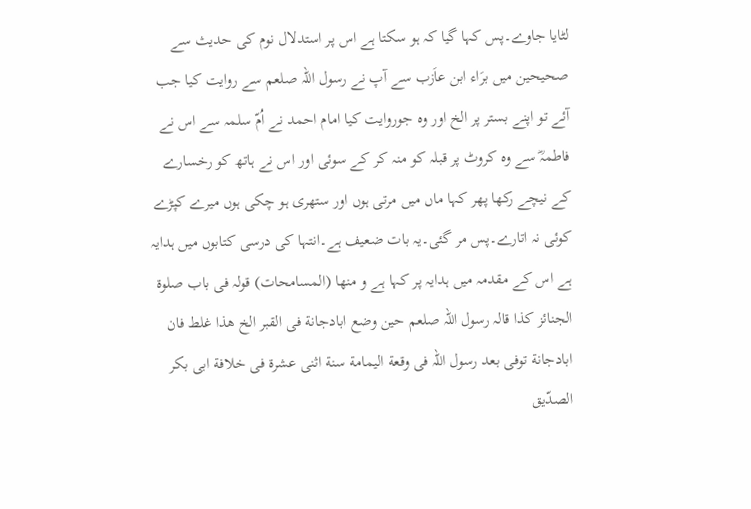لٹایا جاوے۔پس کہا گیا کہ ہو سکتا ہے اس پر استدلال نوم کی حدیث سے صحیحین میں برَاء ابن عاَزب سے آپ نے رسول اللہ صلعم سے روایت کیا جب آئے تو اپنے بستر پر الخ اور وہ جوروایت کیا امام احمد نے اُمّ سلمہ سے اس نے فاطمہؓ سے وہ کروٹ پر قبلہ کو منہ کر کے سوئی اور اس نے ہاتھ کو رخسارے کے نیچے رکھا پھر کہا ماں میں مرتی ہوں اور ستھری ہو چکی ہوں میرے کپڑے کوئی نہ اتارے۔پس مر گئی۔یہ بات ضعیف ہے۔انتہا کی درسی کتابوں میں ہدایہ ہے اس کے مقدمہ میں ہدایہ پر کہا ہے و منھا (المسامحات) قولہ فی باب صلوة الجنائز کذا قالہ رسول اللہ صلعم حین وضع ابادجانة فی القبر الخ ھذا غلط فان ابادجانة توفی بعد رسول اللہ فی وقعة الیمامة سنة اثنی عشرة فی خلافة ابی بکر الصدّیق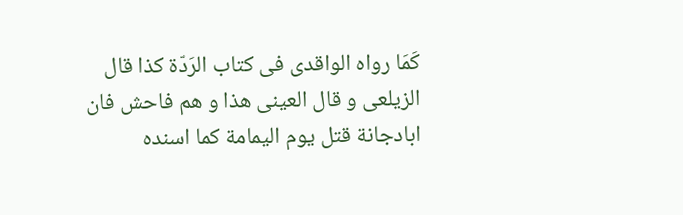کَمَا رواہ الواقدی فی کتاب الرَدّة کذا قال الزیلعی و قال العینی ھذا و ھم فاحش فان ابادجانة قتل یوم الیمامة کما اسندہ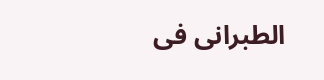الطبرانی فی